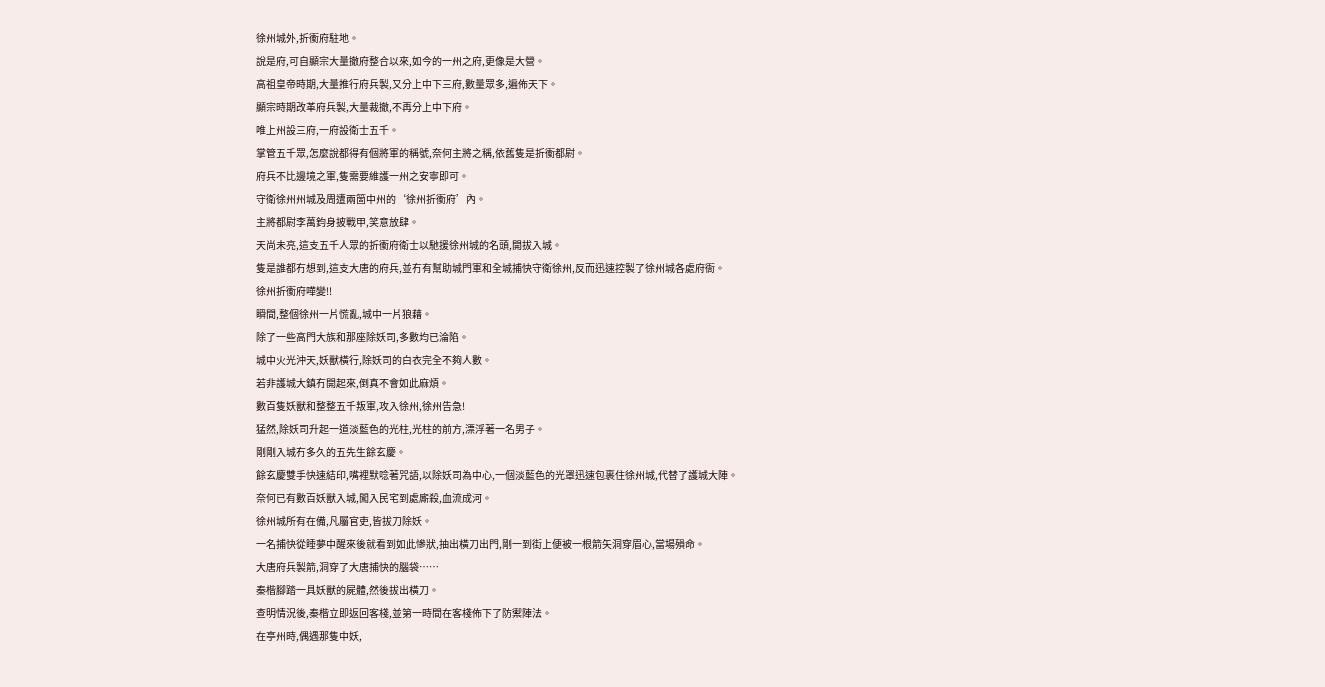徐州城外,折衝府駐地。
說是府,可自顯宗大量撤府整合以來,如今的一州之府,更像是大營。
高祖皇帝時期,大量推行府兵製,又分上中下三府,數量眾多,遍佈天下。
顯宗時期改革府兵製,大量裁撤,不再分上中下府。
唯上州設三府,一府設衛士五千。
掌管五千眾,怎麼說都得有個將軍的稱號,奈何主將之稱,依舊隻是折衝都尉。
府兵不比邊境之軍,隻需要維護一州之安寧即可。
守衛徐州州城及周遭兩箇中州的‘徐州折衝府’內。
主將都尉李萬鈞身披戰甲,笑意放肆。
天尚未亮,這支五千人眾的折衝府衛士以馳援徐州城的名頭,開拔入城。
隻是誰都冇想到,這支大唐的府兵,並冇有幫助城門軍和全城捕快守衛徐州,反而迅速控製了徐州城各處府衙。
徐州折衝府嘩變!!
瞬間,整個徐州一片慌亂,城中一片狼藉。
除了一些高門大族和那座除妖司,多數均已淪陷。
城中火光沖天,妖獸橫行,除妖司的白衣完全不夠人數。
若非護城大鎮冇開起來,倒真不會如此麻煩。
數百隻妖獸和整整五千叛軍,攻入徐州,徐州告急!
猛然,除妖司升起一道淡藍色的光柱,光柱的前方,漂浮著一名男子。
剛剛入城冇多久的五先生餘玄慶。
餘玄慶雙手快速結印,嘴裡默唸著咒語,以除妖司為中心,一個淡藍色的光罩迅速包裹住徐州城,代替了護城大陣。
奈何已有數百妖獸入城,闖入民宅到處廝殺,血流成河。
徐州城所有在備,凡屬官吏,皆拔刀除妖。
一名捕快從睡夢中醒來後就看到如此慘狀,抽出橫刀出門,剛一到街上便被一根箭矢洞穿眉心,當場殞命。
大唐府兵製箭,洞穿了大唐捕快的腦袋……
秦楷腳踏一具妖獸的屍體,然後拔出橫刀。
查明情況後,秦楷立即返回客棧,並第一時間在客棧佈下了防禦陣法。
在亭州時,偶遇那隻中妖,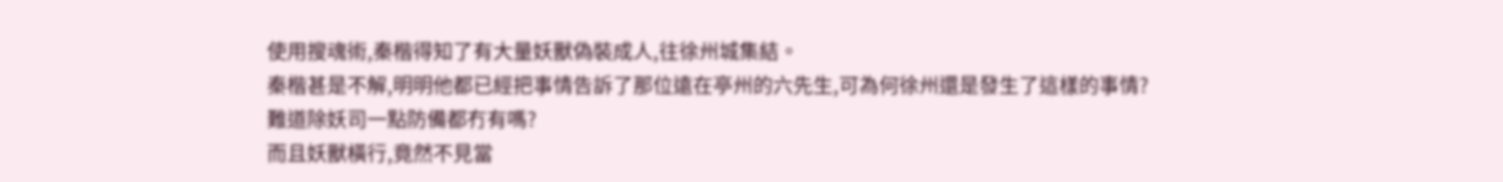使用搜魂術,秦楷得知了有大量妖獸偽裝成人,往徐州城集結。
秦楷甚是不解,明明他都已經把事情告訴了那位遠在亭州的六先生,可為何徐州還是發生了這樣的事情?
難道除妖司一點防備都冇有嗎?
而且妖獸橫行,竟然不見當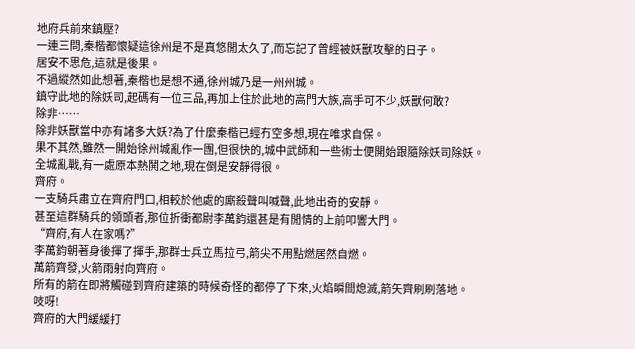地府兵前來鎮壓?
一連三問,秦楷都懷疑這徐州是不是真悠閒太久了,而忘記了曾經被妖獸攻擊的日子。
居安不思危,這就是後果。
不過縱然如此想著,秦楷也是想不通,徐州城乃是一州州城。
鎮守此地的除妖司,起碼有一位三品,再加上住於此地的高門大族,高手可不少,妖獸何敢?
除非……
除非妖獸當中亦有諸多大妖?為了什麼秦楷已經冇空多想,現在唯求自保。
果不其然,雖然一開始徐州城亂作一團,但很快的,城中武師和一些術士便開始跟隨除妖司除妖。
全城亂戰,有一處原本熱鬨之地,現在倒是安靜得很。
齊府。
一支騎兵肅立在齊府門口,相較於他處的廝殺聲叫喊聲,此地出奇的安靜。
甚至這群騎兵的領頭者,那位折衝都尉李萬鈞還甚是有閒情的上前叩響大門。
“齊府,有人在家嗎?”
李萬鈞朝著身後揮了揮手,那群士兵立馬拉弓,箭尖不用點燃居然自燃。
萬箭齊發,火箭雨射向齊府。
所有的箭在即將觸碰到齊府建築的時候奇怪的都停了下來,火焰瞬間熄滅,箭矢齊刷刷落地。
吱呀!
齊府的大門緩緩打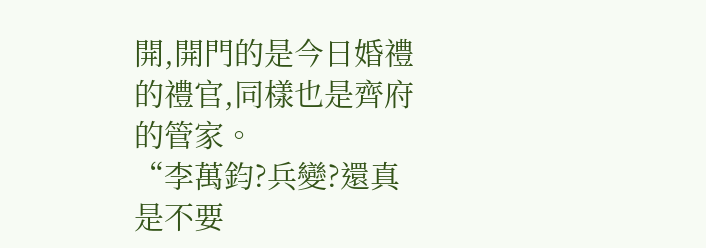開,開門的是今日婚禮的禮官,同樣也是齊府的管家。
“李萬鈞?兵變?還真是不要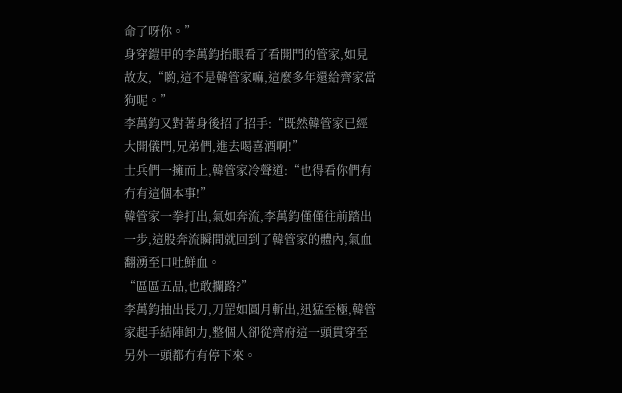命了呀你。”
身穿鎧甲的李萬鈞抬眼看了看開門的管家,如見故友,“喲,這不是韓管家嘛,這麼多年還給齊家當狗呢。”
李萬鈞又對著身後招了招手:“既然韓管家已經大開儀門,兄弟們,進去喝喜酒啊!”
士兵們一擁而上,韓管家冷聲道:“也得看你們有冇有這個本事!”
韓管家一拳打出,氣如奔流,李萬鈞僅僅往前踏出一步,這股奔流瞬間就回到了韓管家的體內,氣血翻湧至口吐鮮血。
“區區五品,也敢攔路?”
李萬鈞抽出長刀,刀罡如圓月斬出,迅猛至極,韓管家起手結陣卸力,整個人卻從齊府這一頭貫穿至另外一頭都冇有停下來。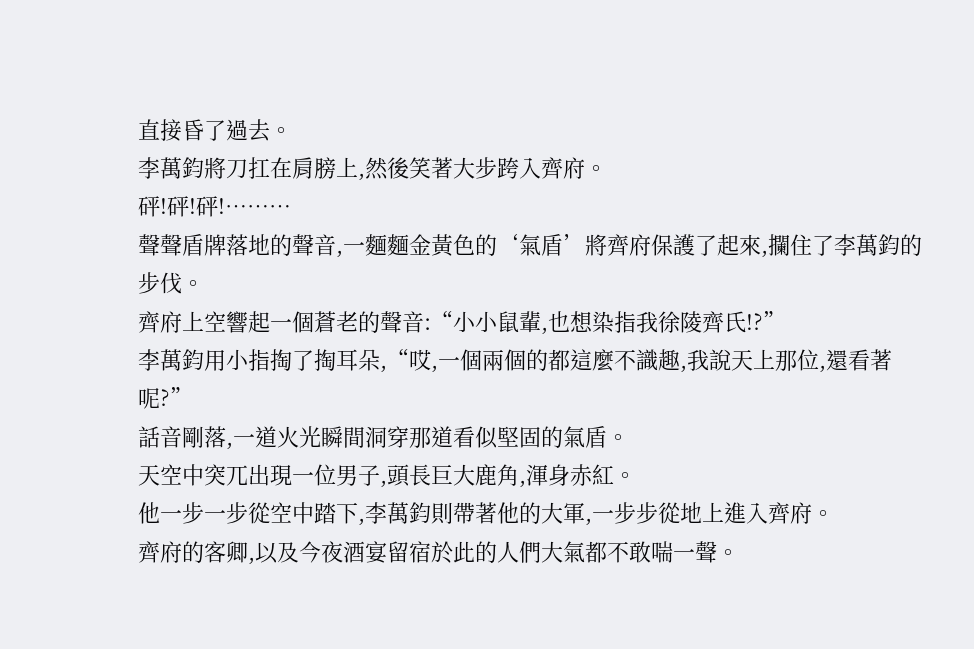直接昏了過去。
李萬鈞將刀扛在肩膀上,然後笑著大步跨入齊府。
砰!砰!砰!………
聲聲盾牌落地的聲音,一麵麵金黃色的‘氣盾’將齊府保護了起來,攔住了李萬鈞的步伐。
齊府上空響起一個蒼老的聲音:“小小鼠輩,也想染指我徐陵齊氏!?”
李萬鈞用小指掏了掏耳朵,“哎,一個兩個的都這麼不識趣,我說天上那位,還看著呢?”
話音剛落,一道火光瞬間洞穿那道看似堅固的氣盾。
天空中突兀出現一位男子,頭長巨大鹿角,渾身赤紅。
他一步一步從空中踏下,李萬鈞則帶著他的大軍,一步步從地上進入齊府。
齊府的客卿,以及今夜酒宴留宿於此的人們大氣都不敢喘一聲。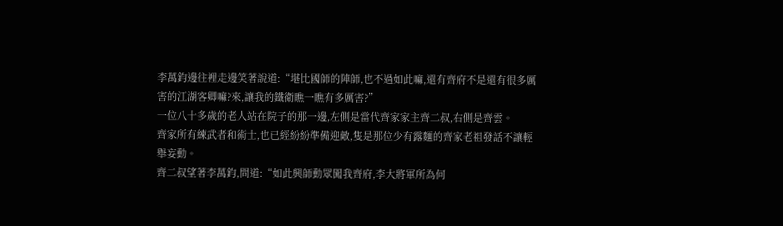李萬鈞邊往裡走邊笑著說道:“堪比國師的陣師,也不過如此嘛,還有齊府不是還有很多厲害的江湖客卿嘛?來,讓我的鐵衛瞧一瞧有多厲害?”
一位八十多歲的老人站在院子的那一邊,左側是當代齊家家主齊二叔,右側是齊雲。
齊家所有練武者和術士,也已經紛紛準備迎敵,隻是那位少有露麵的齊家老祖發話不讓輕舉妄動。
齊二叔望著李萬鈞,問道:“如此興師動眾闖我齊府,李大將軍所為何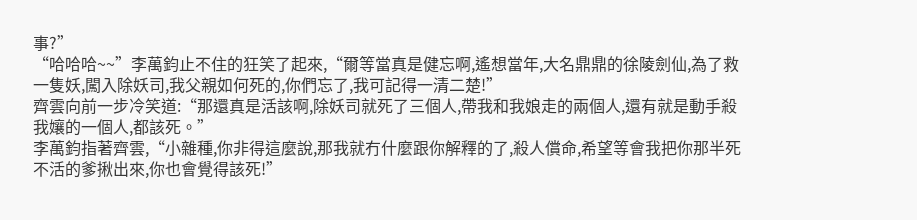事?”
“哈哈哈~~”李萬鈞止不住的狂笑了起來,“爾等當真是健忘啊,遙想當年,大名鼎鼎的徐陵劍仙,為了救一隻妖,闖入除妖司,我父親如何死的,你們忘了,我可記得一清二楚!”
齊雲向前一步冷笑道:“那還真是活該啊,除妖司就死了三個人,帶我和我娘走的兩個人,還有就是動手殺我孃的一個人,都該死。”
李萬鈞指著齊雲,“小雜種,你非得這麼說,那我就冇什麼跟你解釋的了,殺人償命,希望等會我把你那半死不活的爹揪出來,你也會覺得該死!”